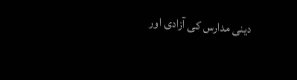دینی مدارس کی آزادی اور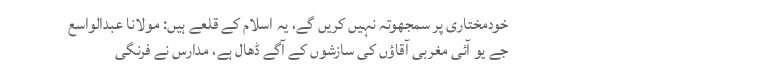خودمختاری پر سمجھوتہ نہیں کریں گے، یہ اسلام کے قلعے ہیں: مولانا عبدالواسع
جے یو آئی مغربی آقاؤں کی سازشوں کے آگے ڈھال ہے، مدارس نے فرنگی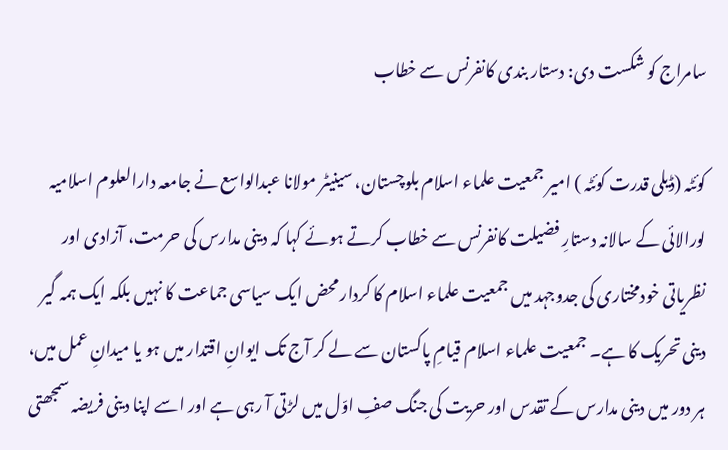سامراج کو شکست دی: دستار بندی کانفرنس سے خطاب

کوئٹہ (ڈیلی قدرت کوئٹہ ) امیر جمعیت علماء اسلام بلوچستان، سینیٹر مولانا عبدالواسع نے جامعہ دارالعلوم اسلامیہ لورالائی کے سالانہ دستارِ فضیلت کانفرنس سے خطاب کرتے ہوئے کہا کہ دینی مدارس کی حرمت، آزادی اور نظریاتی خودمختاری کی جدوجہد میں جمعیت علماء اسلام کا کردار محض ایک سیاسی جماعت کا نہیں بلکہ ایک ہمہ گیر دینی تحریک کا ہے۔ جمعیت علماء اسلام قیامِ پاکستان سے لے کر آج تک ایوانِ اقتدار میں ہو یا میدانِ عمل میں، ہر دور میں دینی مدارس کے تقدس اور حریت کی جنگ صفِ اوّل میں لڑتی آ رہی ہے اور اسے اپنا دینی فریضہ سمجھتی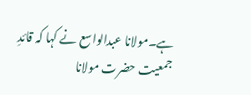ہے۔مولانا عبدالواسع نے کہا کہ قائدِ جمعیت حضرت مولانا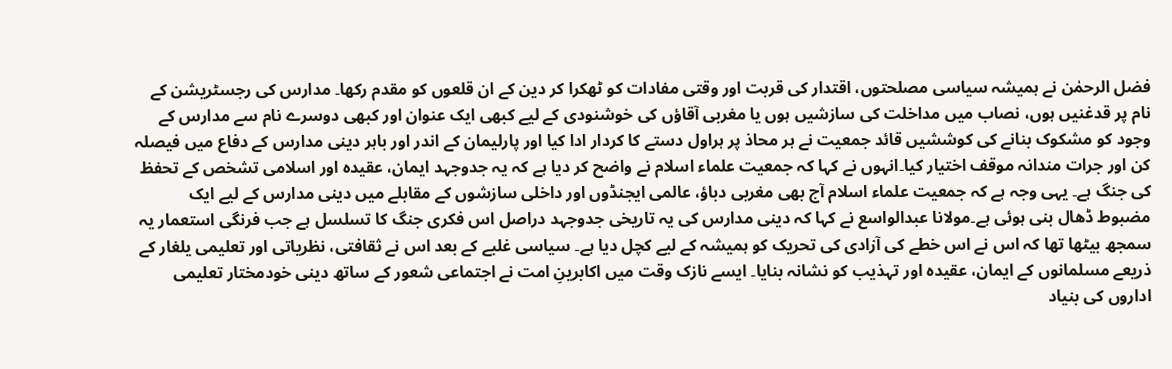فضل الرحمٰن نے ہمیشہ سیاسی مصلحتوں، اقتدار کی قربت اور وقتی مفادات کو ٹھکرا کر دین کے ان قلعوں کو مقدم رکھا۔ مدارس کی رجسٹریشن کے نام پر قدغنیں ہوں، نصاب میں مداخلت کی سازشیں ہوں یا مغربی آقاؤں کی خوشنودی کے لیے کبھی ایک عنوان اور کبھی دوسرے نام سے مدارس کے وجود کو مشکوک بنانے کی کوششیں قائد جمعیت نے ہر محاذ پر ہراول دستے کا کردار ادا کیا اور پارلیمان کے اندر اور باہر دینی مدارس کے دفاع میں فیصلہ کن اور جرات مندانہ موقف اختیار کیا۔انہوں نے کہا کہ جمعیت علماء اسلام نے واضح کر دیا ہے کہ یہ جدوجہد ایمان، عقیدہ اور اسلامی تشخص کے تحفظ کی جنگ ہے۔ یہی وجہ ہے کہ جمعیت علماء اسلام آج بھی مغربی دباؤ، عالمی ایجنڈوں اور داخلی سازشوں کے مقابلے میں دینی مدارس کے لیے ایک مضبوط ڈھال بنی ہوئی ہے۔مولانا عبدالواسع نے کہا کہ دینی مدارس کی یہ تاریخی جدوجہد دراصل اس فکری جنگ کا تسلسل ہے جب فرنگی استعمار یہ سمجھ بیٹھا تھا کہ اس نے اس خطے کی آزادی کی تحریک کو ہمیشہ کے لیے کچل دیا ہے۔ سیاسی غلبے کے بعد اس نے ثقافتی، نظریاتی اور تعلیمی یلغار کے ذریعے مسلمانوں کے ایمان، عقیدہ اور تہذیب کو نشانہ بنایا۔ ایسے نازک وقت میں اکابرینِ امت نے اجتماعی شعور کے ساتھ دینی خودمختار تعلیمی اداروں کی بنیاد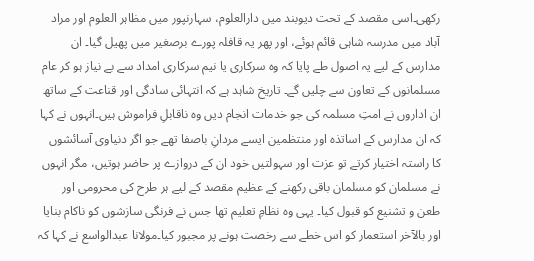رکھی۔اسی مقصد کے تحت دیوبند میں دارالعلوم، سہارنپور میں مظاہر العلوم اور مراد آباد میں مدرسہ شاہی قائم ہوئے، اور پھر یہ قافلہ پورے برصغیر میں پھیل گیا۔ ان مدارس کے لیے یہ اصول طے پایا کہ وہ سرکاری یا نیم سرکاری امداد سے بے نیاز ہو کر عام مسلمانوں کے تعاون سے چلیں گے۔ تاریخ شاہد ہے کہ انتہائی سادگی اور قناعت کے ساتھ ان اداروں نے امتِ مسلمہ کی جو خدمات انجام دیں وہ ناقابلِ فراموش ہیں۔انہوں نے کہا کہ ان مدارس کے اساتذہ اور منتظمین ایسے مردانِ باصفا تھے جو اگر دنیاوی آسائشوں کا راستہ اختیار کرتے تو عزت اور سہولتیں خود ان کے دروازے پر حاضر ہوتیں، مگر انہوں نے مسلمان کو مسلمان باقی رکھنے کے عظیم مقصد کے لیے ہر طرح کی محرومی اور طعن و تشنیع کو قبول کیا۔ یہی وہ نظامِ تعلیم تھا جس نے فرنگی سازشوں کو ناکام بنایا اور بالآخر استعمار کو اس خطے سے رخصت ہونے پر مجبور کیا۔مولانا عبدالواسع نے کہا کہ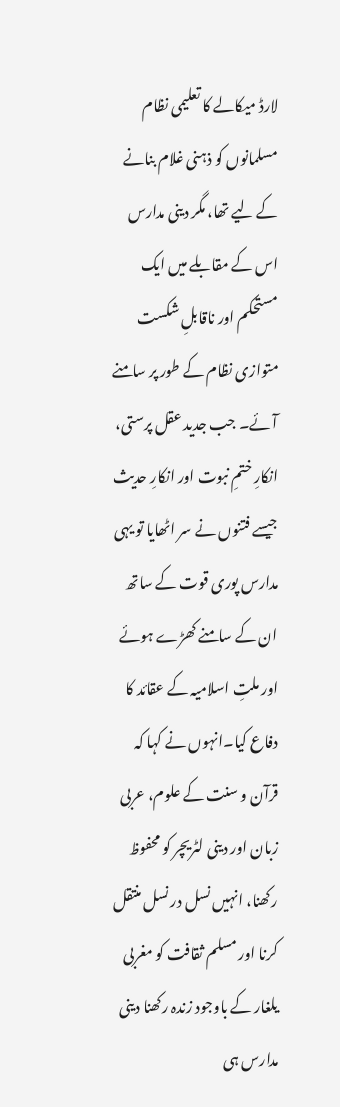لارڈ میکالے کا تعلیمی نظام مسلمانوں کو ذہنی غلام بنانے کے لیے تھا، مگر دینی مدارس اس کے مقابلے میں ایک مستحکم اور ناقابلِ شکست متوازی نظام کے طور پر سامنے آئے۔ جب جدید عقل پرستی، انکارِ ختمِ نبوت اور انکارِ حدیث جیسے فتنوں نے سر اٹھایا تو یہی مدارس پوری قوت کے ساتھ ان کے سامنے کھڑے ہوئے اور ملتِ اسلامیہ کے عقائد کا دفاع کیا۔انہوں نے کہا کہ قرآن و سنت کے علوم، عربی زبان اور دینی لٹریچر کو محفوظ رکھنا، انہیں نسل در نسل منتقل کرنا اور مسلم ثقافت کو مغربی یلغار کے باوجود زندہ رکھنا دینی مدارس ہی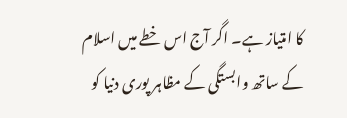کا امتیاز ہے۔ اگر آج اس خطے میں اسلام کے ساتھ وابستگی کے مظاہر پوری دنیا کو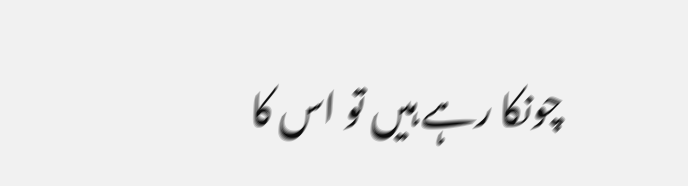چونکا رہے ہیں تو اس کا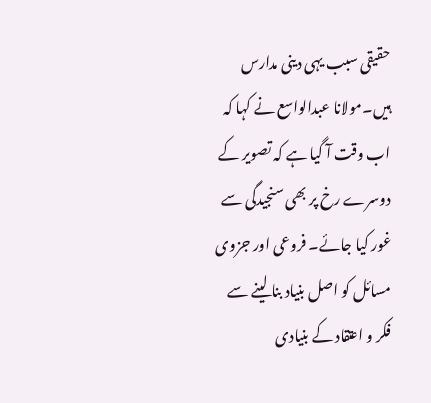حقیقی سبب یہی دینی مدارس ہیں۔مولانا عبدالواسع نے کہا کہ اب وقت آ گیا ہے کہ تصویر کے دوسرے رخ پر بھی سنجیدگی سے غور کیا جائے۔ فروعی اور جزوی مسائل کو اصل بنیاد بنا لینے سے فکر و اعتقاد کے بنیادی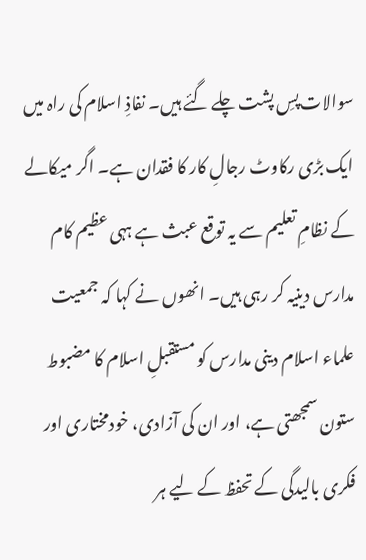سوالات پسِ پشت چلے گئے ہیں۔ نفاذِ اسلام کی راہ میں ایک بڑی رکاوٹ رجالِ کار کا فقدان ہے۔ اگر میکالے کے نظامِ تعلیم سے یہ توقع عبث ہے ہہی عظیم کام مدارس دینیہ کر رہی ہیں۔ انھوں نے کہا کہ جمعیت علماء اسلام دینی مدارس کو مستقبلِ اسلام کا مضبوط ستون سمجھتی ہے، اور ان کی آزادی، خودمختاری اور فکری بالیدگی کے تحفظ کے لیے ہر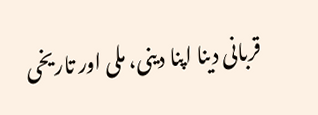قربانی دینا اپنا دینی، ملی اور تاریخی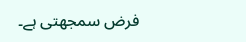فرض سمجھتی ہے۔